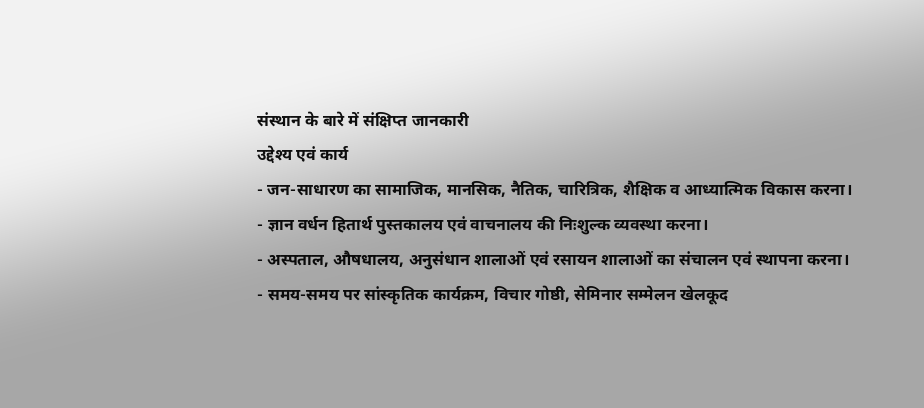संस्थान के बारे में संक्षिप्त जानकारी
उद्देश्य एवं कार्य
- जन-साधारण का सामाजिक, मानसिक, नैतिक, चारित्रिक, शैक्षिक व आध्यात्मिक विकास करना।
- ज्ञान वर्धन हितार्थ पुस्तकालय एवं वाचनालय की निःशुल्क व्यवस्था करना।
- अस्पताल, औषधालय, अनुसंधान शालाओं एवं रसायन शालाओं का संचालन एवं स्थापना करना।
- समय-समय पर सांस्कृतिक कार्यक्रम, विचार गोष्ठी, सेमिनार सम्मेलन खेलकूद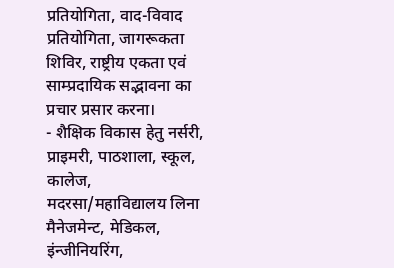प्रतियोगिता, वाद-विवाद प्रतियोगिता, जागरूकता शिविर, राष्ट्रीय एकता एवं साम्प्रदायिक सद्भावना का प्रचार प्रसार करना।
- शैक्षिक विकास हेतु नर्सरी, प्राइमरी, पाठशाला, स्कूल, कालेज, मदरसा/महाविद्यालय लिना मैनेजमेन्ट, मेडिकल, इंन्जीनियरिंग,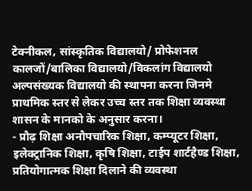टेक्नीकल, सांस्कृतिक विद्यालयो/ प्रोफेशनल कालजों/बालिका विद्यालयो/विकलांग विद्यालयो अल्पसंख्यक विद्यालयो की स्थापना करना जिनमे प्राथमिक स्तर से लेकर उच्च स्तर तक शिक्षा व्यवस्था शासन के मानको के अनुसार करना।
- प्रौढ़ शिक्षा अनौपचारिक शिक्षा, कम्प्यूटर शिक्षा, इलेक्ट्रानिक शिक्षा, कृषि शिक्षा, टाईप शार्टहैण्ड शिक्षा, प्रतियोगात्मक शिक्षा दिलाने की व्यवस्था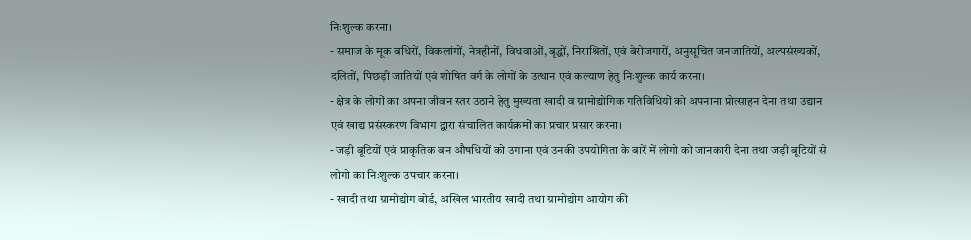निःशुल्क करना।
- समाज के मूक बधिरों, विकलांगों, नेत्रहीनों, विधवाओं, बृद्धों, निराश्रितों, एवं बेरोजगारों, अनुसूचित जनजातियों, अल्पसंख्यकों, दलितों, पिछड़ी जातियों एवं शोषित वर्ग के लोगों के उत्थान एवं कल्याण हेतु निःशुल्क कार्य करना।
- क्षेत्र के लोगों का अपना जीवन स्तर उठाने हेतु मुख्यता खादी व ग्रामोद्योगिक गतिविधियों को अपनाना प्रोत्साहन देना तथा उद्यान एवं खाद्य प्रसंस्करण विभाग द्वारा संचालित कार्यक्रमों का प्रचार प्रसार करना।
- जड़ी बूटियों एवं प्राकृतिक बन औषधियों को उगाना एवं उनकी उपयोगिता के बारें में लोगो को जानकारी देना तथा जड़ी बूटियों से लोगो का निःशुल्क उपचार करना।
- खादी तथा ग्रामोद्योग बोर्ड, अखिल भारतीय खादी तथा ग्रामोद्योग आयोग की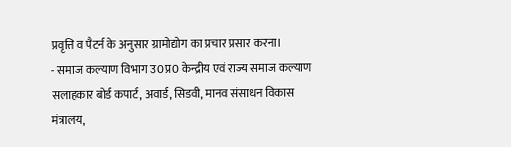प्रवृत्ति व पैटर्न के अनुसार ग्रामोद्योग का प्रचार प्रसार करना।
- समाज कल्याण विभाग उ0प्र0 केन्द्रीय एवं राज्य समाज कल्याण सलाहकार बोर्ड कपार्ट, अवार्ड, सिडवी, मानव संसाधन विकास मंत्रालय,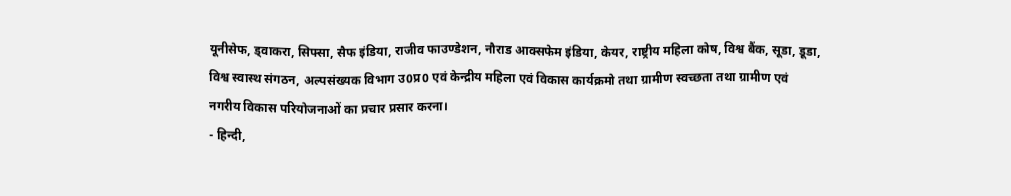यूनीसेफ, ड्वाकरा, सिफ्सा, सैफ इंडिया, राजीव फाउण्डेशन, नौराड आक्सफेम इंडिया, केयर, राष्ट्रीय महिला कोष, विश्व बैंक, सूडा, डूडा, विश्व स्वास्थ संगठन, अल्पसंख्यक विभाग उ0प्र0 एवं केन्द्रीय महिला एवं विकास कार्यक्रमो तथा ग्रामीण स्वच्छता तथा ग्रामीण एवं नगरीय विकास परियोजनाओं का प्रचार प्रसार करना।
- हिन्दी,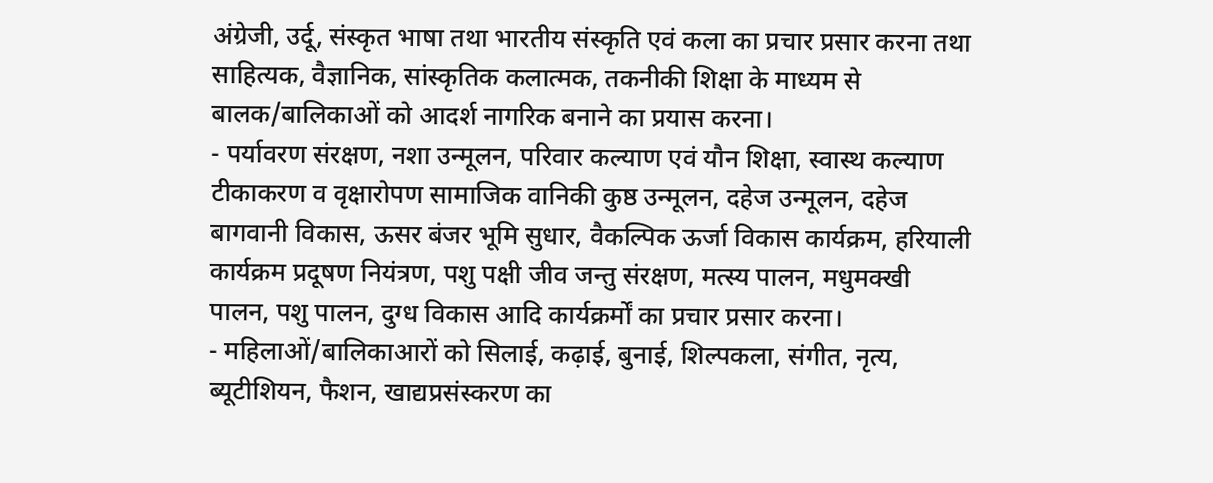अंग्रेजी, उर्दू, संस्कृत भाषा तथा भारतीय संस्कृति एवं कला का प्रचार प्रसार करना तथा साहित्यक, वैज्ञानिक, सांस्कृतिक कलात्मक, तकनीकी शिक्षा के माध्यम से बालक/बालिकाओं को आदर्श नागरिक बनाने का प्रयास करना।
- पर्यावरण संरक्षण, नशा उन्मूलन, परिवार कल्याण एवं यौन शिक्षा, स्वास्थ कल्याण टीकाकरण व वृक्षारोपण सामाजिक वानिकी कुष्ठ उन्मूलन, दहेज उन्मूलन, दहेज बागवानी विकास, ऊसर बंजर भूमि सुधार, वैकल्पिक ऊर्जा विकास कार्यक्रम, हरियाली कार्यक्रम प्रदूषण नियंत्रण, पशु पक्षी जीव जन्तु संरक्षण, मत्स्य पालन, मधुमक्खी पालन, पशु पालन, दुग्ध विकास आदि कार्यक्रर्मों का प्रचार प्रसार करना।
- महिलाओं/बालिकाआरों को सिलाई, कढ़ाई, बुनाई, शिल्पकला, संगीत, नृत्य, ब्यूटीशियन, फैशन, खाद्यप्रसंस्करण का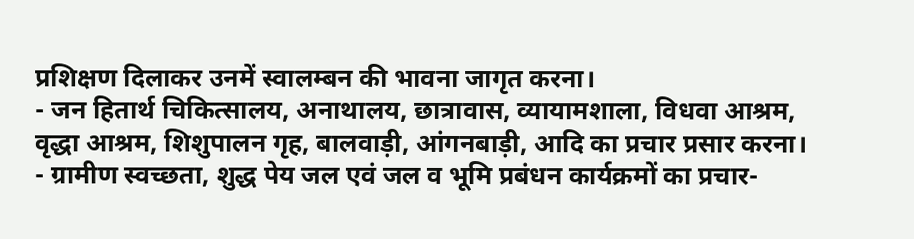प्रशिक्षण दिलाकर उनमें स्वालम्बन की भावना जागृत करना।
- जन हितार्थ चिकित्सालय, अनाथालय, छात्रावास, व्यायामशाला, विधवा आश्रम, वृद्धा आश्रम, शिशुपालन गृह, बालवाड़ी, आंगनबाड़ी, आदि का प्रचार प्रसार करना।
- ग्रामीण स्वच्छता, शुद्ध पेय जल एवं जल व भूमि प्रबंधन कार्यक्रमों का प्रचार-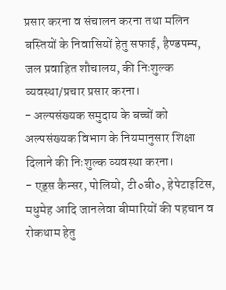प्रसार करना व संचालन करना तथा मलिन बस्तियों के निवासियों हेतु सफाई, हैण्डपम्प, जल प्रवाहित शौचालय, की निःशुल्क व्यवस्था/प्रचार प्रसार करना।
- अल्पसंख्यक समुदाय के बच्चों को अल्पसंख्यक विभाग के नियमानुसार शिक्षा दिलाने की निःशुल्क व्यवस्था करना।
- एड्स कैन्सर, पोलियो, टी०बी०, हेपेटाइटिस, मधुमेह आदि जानलेवा बीमारियों की पहचान व रोकथाम हेतु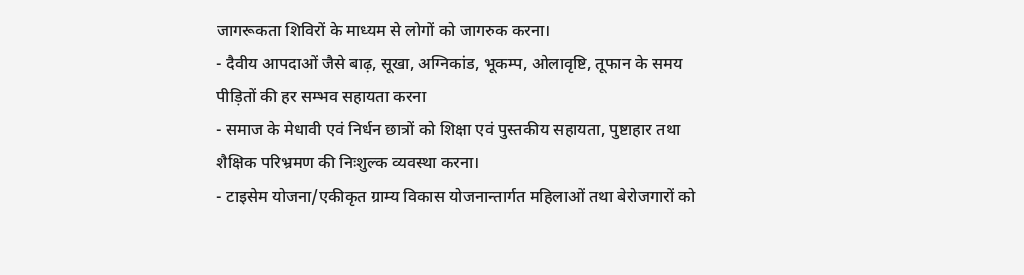जागरूकता शिविरों के माध्यम से लोगों को जागरुक करना।
- दैवीय आपदाओं जैसे बाढ़, सूखा, अग्निकांड, भूकम्प, ओलावृष्टि, तूफान के समय पीड़ितों की हर सम्भव सहायता करना
- समाज के मेधावी एवं निर्धन छात्रों को शिक्षा एवं पुस्तकीय सहायता, पुष्टाहार तथा शैक्षिक परिभ्रमण की निःशुल्क व्यवस्था करना।
- टाइसेम योजना/एकीकृत ग्राम्य विकास योजनान्तार्गत महिलाओं तथा बेरोजगारों को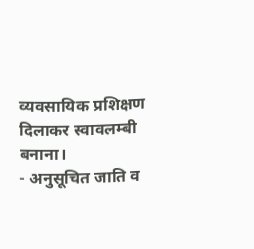व्यवसायिक प्रशिक्षण दिलाकर स्वावलम्बी बनाना।
- अनुसूचित जाति व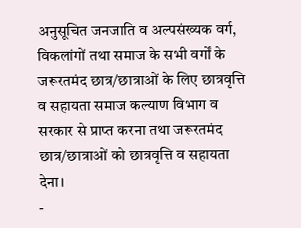अनुसूचित जनजाति व अल्पसंख्यक वर्ग, विकलांगों तथा समाज के सभी वर्गों के जरूरतमंद छात्र/छात्राओं के लिए छात्रवृत्ति व सहायता समाज कल्याण विभाग व सरकार से प्राप्त करना तथा जरूरतमंद छात्र/छात्राओं को छात्रवृत्ति व सहायता देना।
-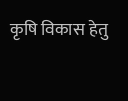कृषि विकास हेतु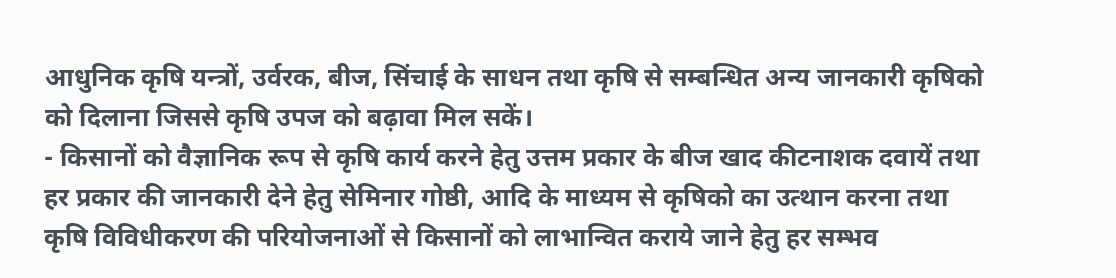आधुनिक कृषि यन्त्रों, उर्वरक, बीज, सिंचाई के साधन तथा कृषि से सम्बन्धित अन्य जानकारी कृषिको को दिलाना जिससे कृषि उपज को बढ़ावा मिल सकें।
- किसानों को वैज्ञानिक रूप से कृषि कार्य करने हेतु उत्तम प्रकार के बीज खाद कीटनाशक दवायें तथा हर प्रकार की जानकारी देने हेतु सेमिनार गोष्ठी, आदि के माध्यम से कृषिको का उत्थान करना तथा कृषि विविधीकरण की परियोजनाओं से किसानों को लाभान्वित कराये जाने हेतु हर सम्भव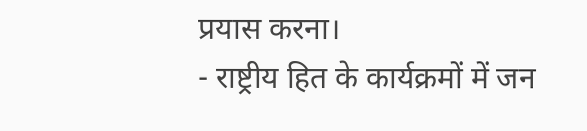प्रयास करना।
- राष्ट्रीय हित के कार्यक्रमों में जन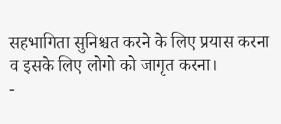सहभागिता सुनिश्चत करने के लिए प्रयास करना व इसके लिए लोगो को जागृत करना।
-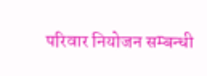परिवार नियोजन सम्बन्धी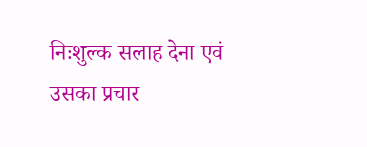निःशुल्क सलाह देना एवं उसका प्रचार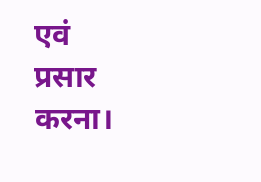एवं प्रसार करना।